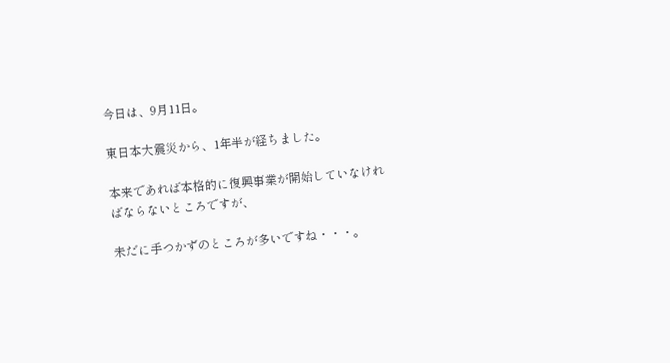今日は、9月11日。

東日本大震災から、1年半が経ちました。

本来であれば本格的に復興事業が開始していなければならないところですが、

未だに手つかずのところが多いですね・・・。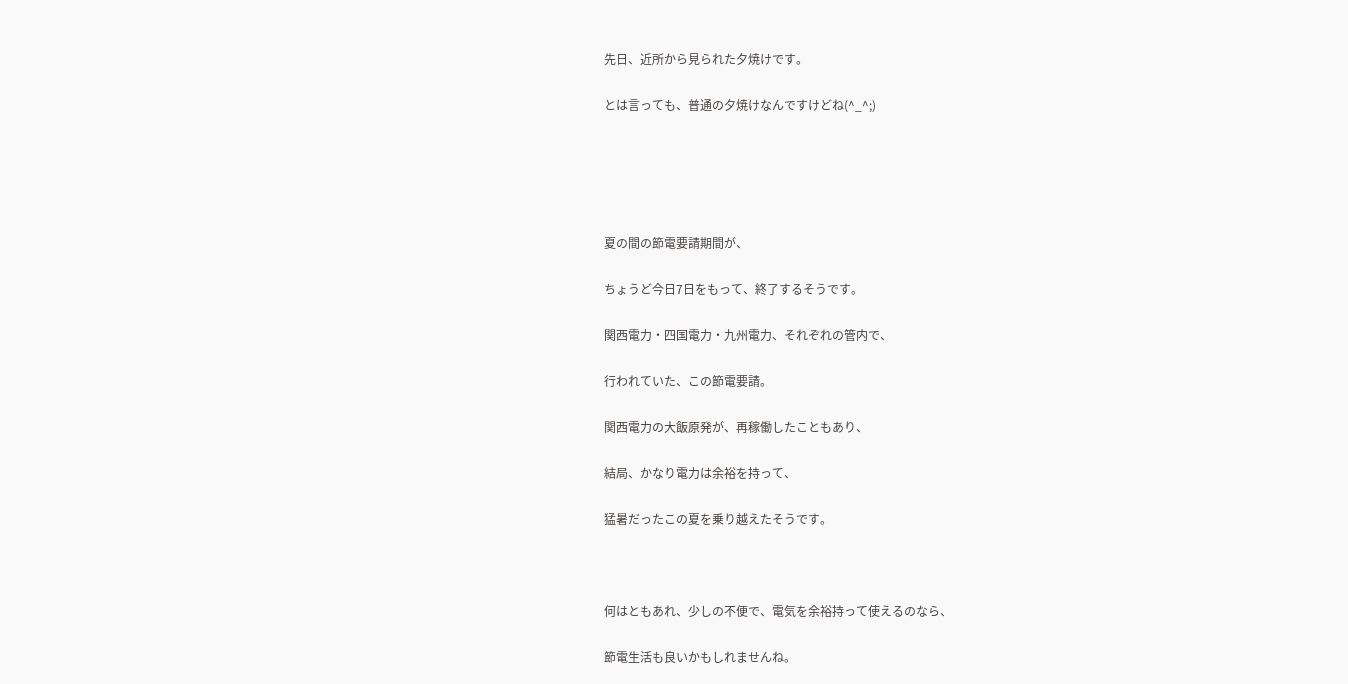先日、近所から見られた夕焼けです。

とは言っても、普通の夕焼けなんですけどね(^_^;)





夏の間の節電要請期間が、

ちょうど今日7日をもって、終了するそうです。

関西電力・四国電力・九州電力、それぞれの管内で、

行われていた、この節電要請。

関西電力の大飯原発が、再稼働したこともあり、

結局、かなり電力は余裕を持って、

猛暑だったこの夏を乗り越えたそうです。



何はともあれ、少しの不便で、電気を余裕持って使えるのなら、

節電生活も良いかもしれませんね。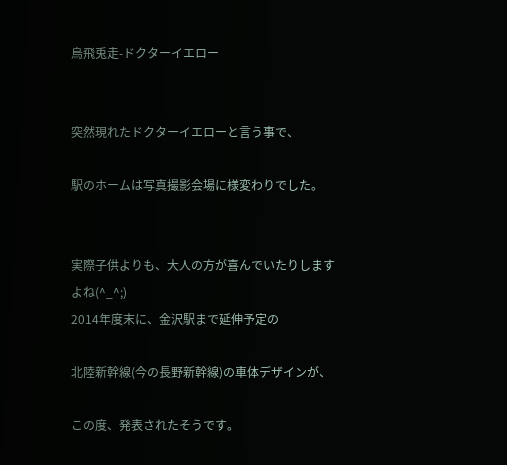烏飛兎走-ドクターイエロー


突然現れたドクターイエローと言う事で、

駅のホームは写真撮影会場に様変わりでした。


実際子供よりも、大人の方が喜んでいたりしますよね(^_^;)
2014年度末に、金沢駅まで延伸予定の

北陸新幹線(今の長野新幹線)の車体デザインが、

この度、発表されたそうです。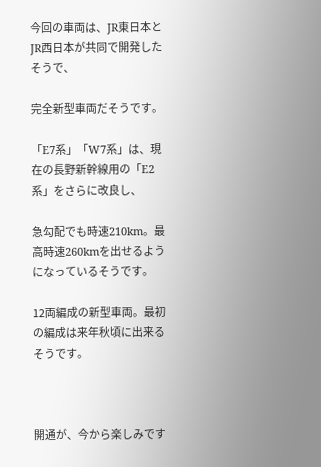今回の車両は、JR東日本とJR西日本が共同で開発したそうで、

完全新型車両だそうです。

「E7系」「W7系」は、現在の長野新幹線用の「E2系」をさらに改良し、

急勾配でも時速210km。最高時速260kmを出せるようになっているそうです。

12両編成の新型車両。最初の編成は来年秋頃に出来るそうです。



開通が、今から楽しみです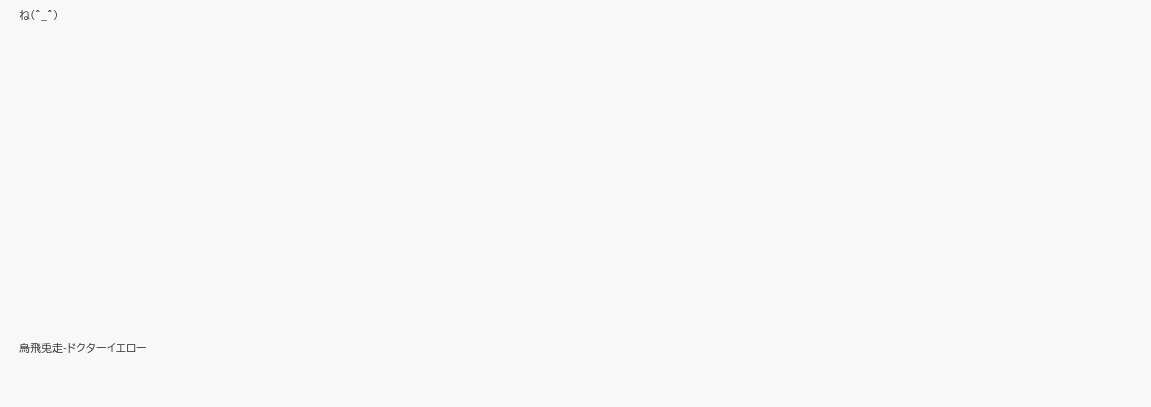ね(^_^)

















烏飛兎走-ドクターイエロー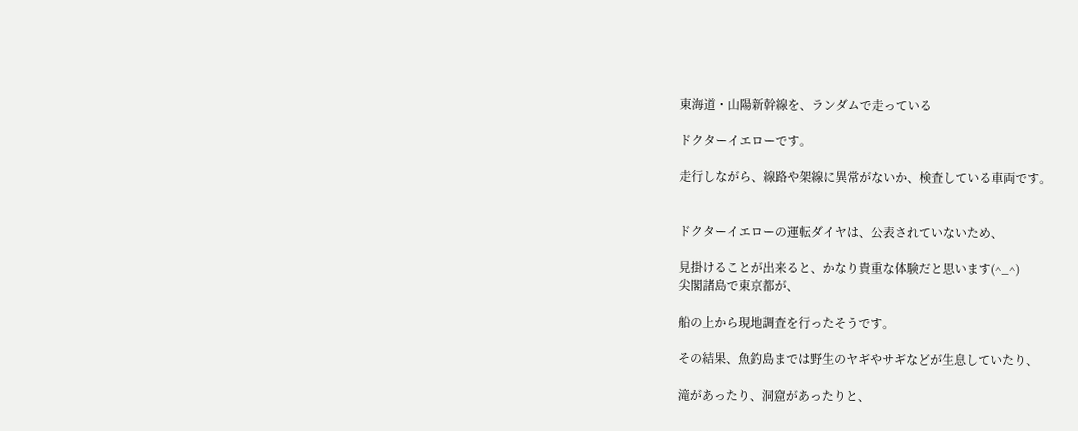東海道・山陽新幹線を、ランダムで走っている

ドクターイエローです。

走行しながら、線路や架線に異常がないか、検査している車両です。


ドクターイエローの運転ダイヤは、公表されていないため、

見掛けることが出来ると、かなり貴重な体験だと思います(^_^)
尖閣諸島で東京都が、

船の上から現地調査を行ったそうです。

その結果、魚釣島までは野生のヤギやサギなどが生息していたり、

滝があったり、洞窟があったりと、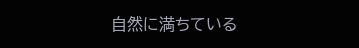自然に満ちている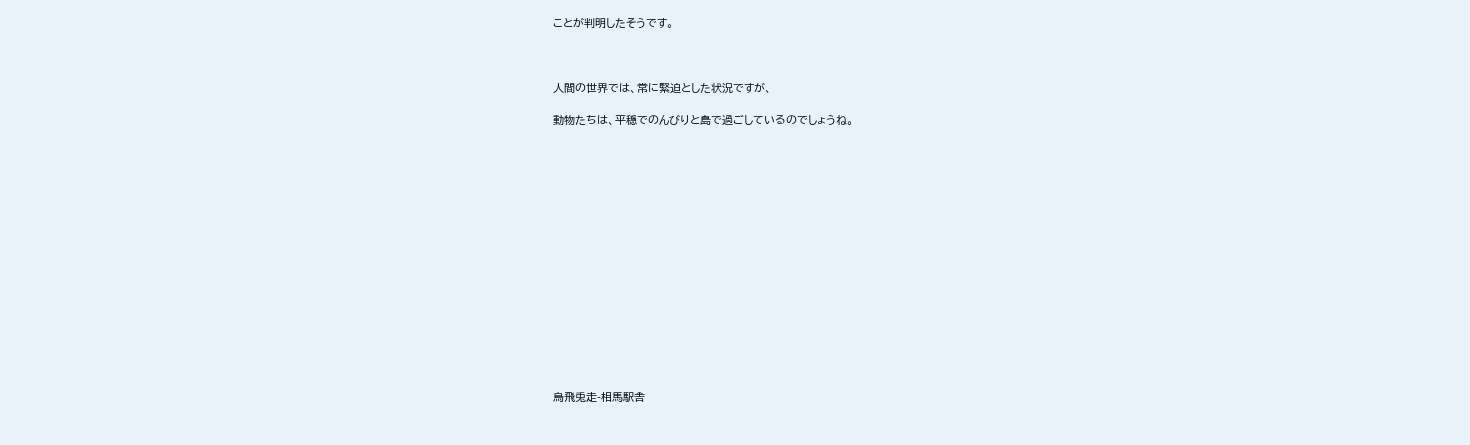ことが判明したそうです。



人間の世界では、常に緊迫とした状況ですが、

動物たちは、平穏でのんびりと島で過ごしているのでしょうね。
















烏飛兎走-相馬駅舎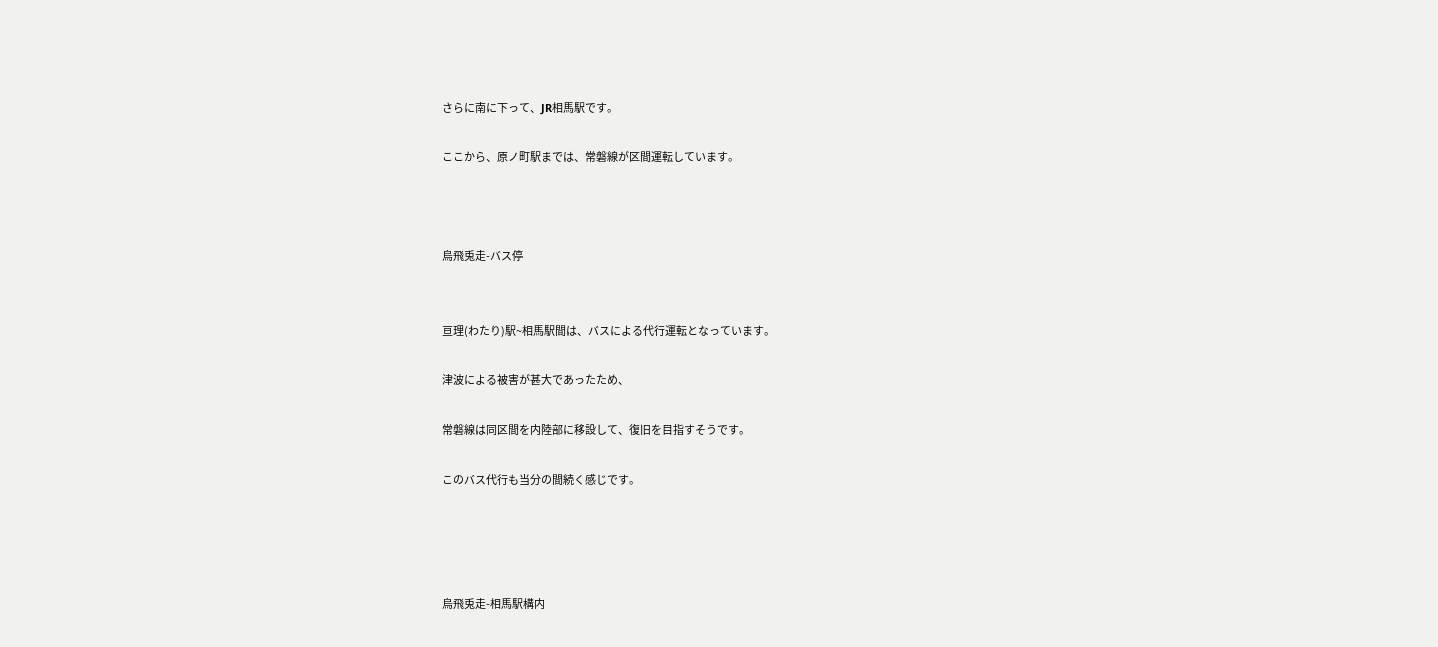さらに南に下って、JR相馬駅です。

ここから、原ノ町駅までは、常磐線が区間運転しています。



烏飛兎走-バス停


亘理(わたり)駅~相馬駅間は、バスによる代行運転となっています。

津波による被害が甚大であったため、

常磐線は同区間を内陸部に移設して、復旧を目指すそうです。

このバス代行も当分の間続く感じです。




烏飛兎走-相馬駅構内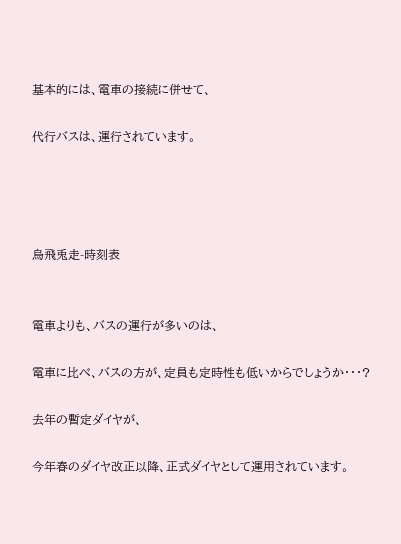基本的には、電車の接続に併せて、

代行バスは、運行されています。




烏飛兎走-時刻表


電車よりも、バスの運行が多いのは、

電車に比べ、バスの方が、定員も定時性も低いからでしょうか・・・?

去年の暫定ダイヤが、

今年春のダイヤ改正以降、正式ダイヤとして運用されています。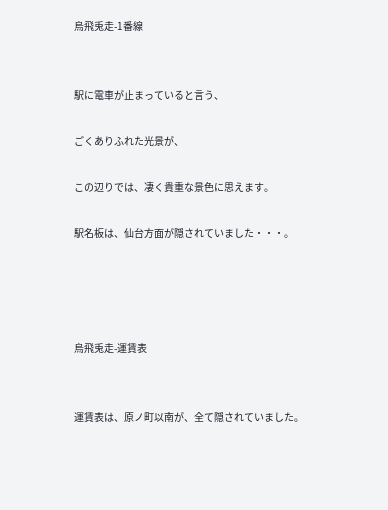烏飛兎走-1番線


駅に電車が止まっていると言う、

ごくありふれた光景が、

この辺りでは、凄く貴重な景色に思えます。

駅名板は、仙台方面が隠されていました・・・。




烏飛兎走-運賃表


運賃表は、原ノ町以南が、全て隠されていました。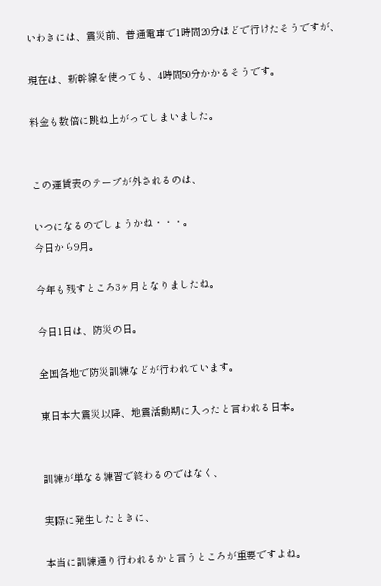いわきには、震災前、普通電車で1時間20分ほどで行けたそうですが、

現在は、新幹線を使っても、4時間50分かかるそうです。

料金も数倍に跳ね上がってしまいました。


この運賃表のテープが外されるのは、

いつになるのでしょうかね・・・。
今日から9月。

今年も残すところ3ヶ月となりましたね。

今日1日は、防災の日。

全国各地で防災訓練などが行われています。

東日本大震災以降、地震活動期に入ったと言われる日本。


訓練が単なる練習で終わるのではなく、

実際に発生したときに、

本当に訓練通り行われるかと言うところが重要ですよね。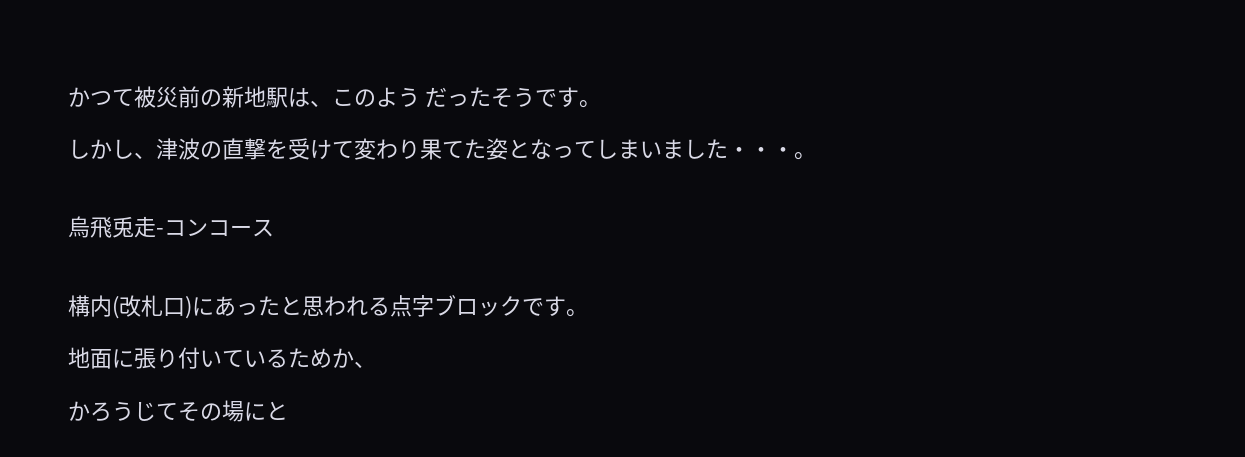かつて被災前の新地駅は、このよう だったそうです。

しかし、津波の直撃を受けて変わり果てた姿となってしまいました・・・。


烏飛兎走-コンコース


構内(改札口)にあったと思われる点字ブロックです。

地面に張り付いているためか、

かろうじてその場にと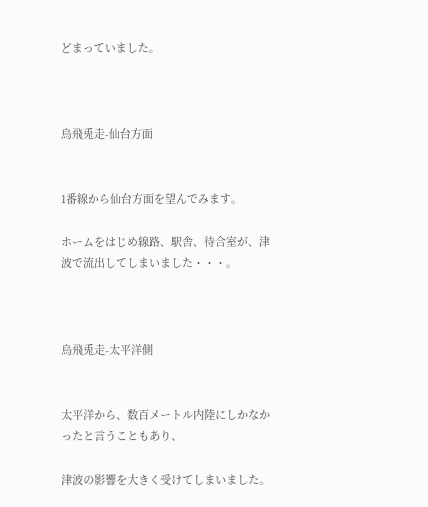どまっていました。



烏飛兎走-仙台方面


1番線から仙台方面を望んでみます。

ホームをはじめ線路、駅舎、待合室が、津波で流出してしまいました・・・。



烏飛兎走-太平洋側


太平洋から、数百メートル内陸にしかなかったと言うこともあり、

津波の影響を大きく受けてしまいました。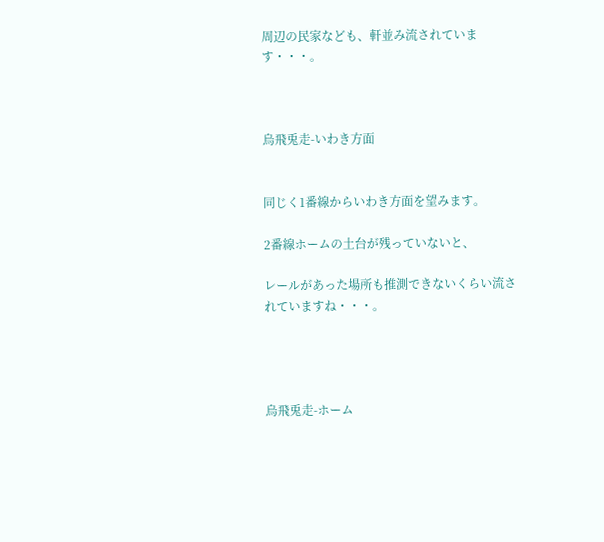周辺の民家なども、軒並み流されています・・・。



烏飛兎走-いわき方面


同じく1番線からいわき方面を望みます。

2番線ホームの土台が残っていないと、

レールがあった場所も推測できないくらい流されていますね・・・。




烏飛兎走-ホーム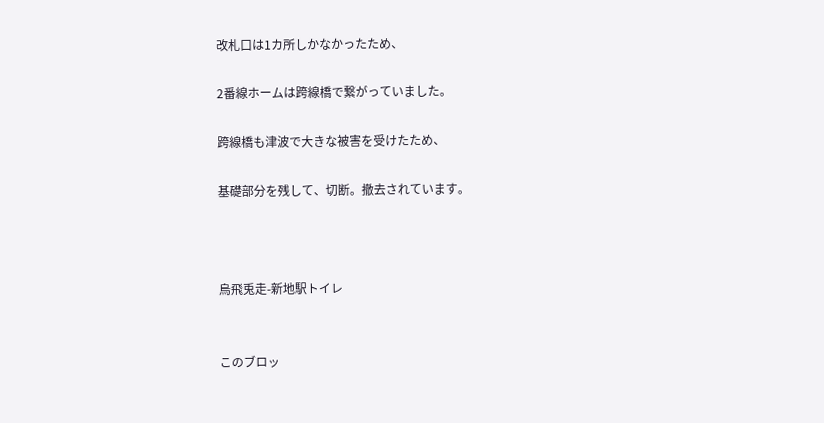改札口は1カ所しかなかったため、

2番線ホームは跨線橋で繋がっていました。

跨線橋も津波で大きな被害を受けたため、

基礎部分を残して、切断。撤去されています。



烏飛兎走-新地駅トイレ


このブロッ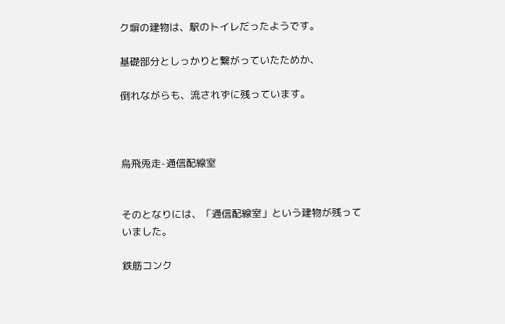ク塀の建物は、駅のトイレだったようです。

基礎部分としっかりと繋がっていたためか、

倒れながらも、流されずに残っています。



烏飛兎走-通信配線室


そのとなりには、「通信配線室」という建物が残っていました。

鉄筋コンク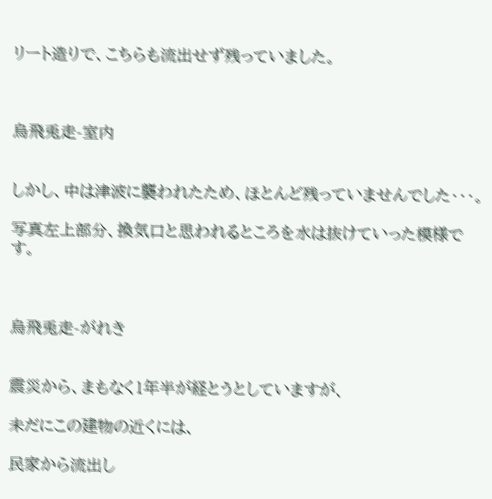リート造りで、こちらも流出せず残っていました。



烏飛兎走-室内


しかし、中は津波に襲われたため、ほとんど残っていませんでした・・・。

写真左上部分、換気口と思われるところを水は抜けていった模様です。



烏飛兎走-がれき


震災から、まもなく1年半が経とうとしていますが、

未だにこの建物の近くには、

民家から流出し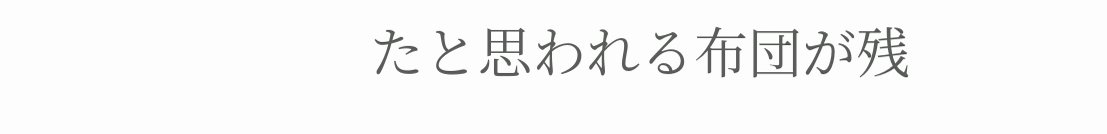たと思われる布団が残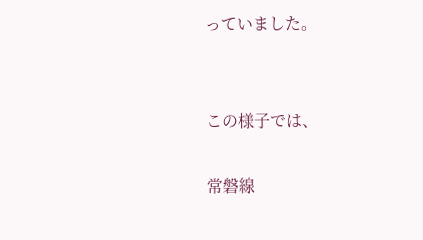っていました。


この様子では、

常磐線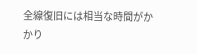全線復旧には相当な時間がかかり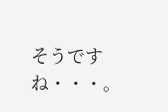そうですね・・・。